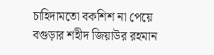চাহিদামতো বকশিশ না পেয়ে বগুড়ার শহীদ জিয়াউর রহমান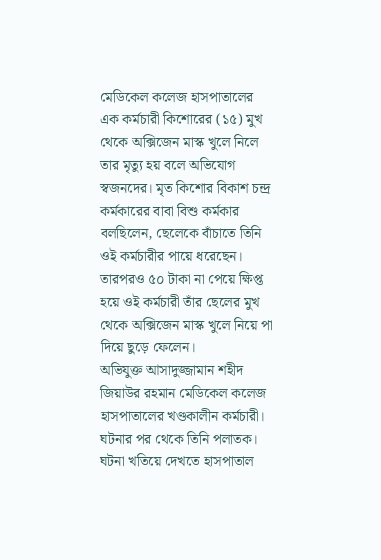মেডিকেল কলেজ হাসপাতালের এক কর্মচারী কিশোরের (১৫) মুখ থেকে অক্সিজেন মাস্ক খুলে নিলে তার মৃত্যু হয় বলে অভিযোগ স্বজনদের। মৃত কিশোর বিকাশ চন্দ্র কর্মকারের বাবা বিশু কর্মকার বলছিলেন, ছেলেকে বাঁচাতে তিনি ওই কর্মচারীর পায়ে ধরেছেন। তারপরও ৫০ টাকা না পেয়ে ক্ষিপ্ত হয়ে ওই কর্মচারী তাঁর ছেলের মুখ থেকে অক্সিজেন মাস্ক খুলে নিয়ে পা দিয়ে ছুড়ে ফেলেন।
অভিযুক্ত আসাদুজ্জামান শহীদ জিয়াউর রহমান মেডিকেল কলেজ হাসপাতালের খণ্ডকালীন কর্মচারী। ঘটনার পর থেকে তিনি পলাতক। ঘটনা খতিয়ে দেখতে হাসপাতাল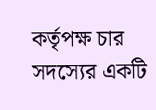কর্তৃপক্ষ চার সদস্যের একটি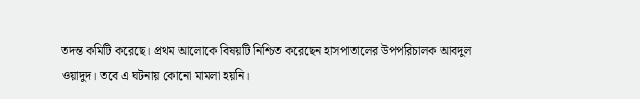তদন্ত কমিটি করেছে। প্রথম আলোকে বিষয়টি নিশ্চিত করেছেন হাসপাতালের উপপরিচালক আবদুল ওয়াদুদ। তবে এ ঘটনায় কোনো মামলা হয়নি।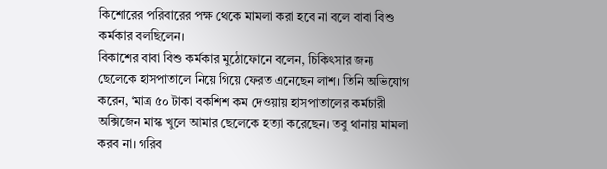কিশোরের পরিবারের পক্ষ থেকে মামলা করা হবে না বলে বাবা বিশু কর্মকার বলছিলেন।
বিকাশের বাবা বিশু কর্মকার মুঠোফোনে বলেন, চিকিৎসার জন্য ছেলেকে হাসপাতালে নিয়ে গিয়ে ফেরত এনেছেন লাশ। তিনি অভিযোগ করেন, ‘মাত্র ৫০ টাকা বকশিশ কম দেওয়ায় হাসপাতালের কর্মচারী অক্সিজেন মাস্ক খুলে আমার ছেলেকে হত্যা করেছেন। তবু থানায় মামলা করব না। গরিব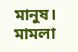মানুষ। মামলা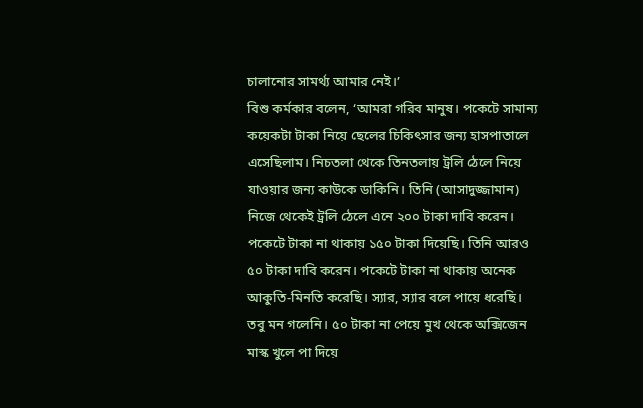চালানোর সামর্থ্য আমার নেই।’
বিশু কর্মকার বলেন, ‘আমরা গরিব মানুষ। পকেটে সামান্য কয়েকটা টাকা নিয়ে ছেলের চিকিৎসার জন্য হাসপাতালে এসেছিলাম। নিচতলা থেকে তিনতলায় ট্রলি ঠেলে নিয়ে যাওয়ার জন্য কাউকে ডাকিনি। তিনি (আসাদুজ্জামান) নিজে থেকেই ট্রলি ঠেলে এনে ২০০ টাকা দাবি করেন। পকেটে টাকা না থাকায় ১৫০ টাকা দিয়েছি। তিনি আরও ৫০ টাকা দাবি করেন। পকেটে টাকা না থাকায় অনেক আকুতি-মিনতি করেছি। স্যার, স্যার বলে পায়ে ধরেছি। তবু মন গলেনি। ৫০ টাকা না পেয়ে মুখ থেকে অক্সিজেন মাস্ক খুলে পা দিয়ে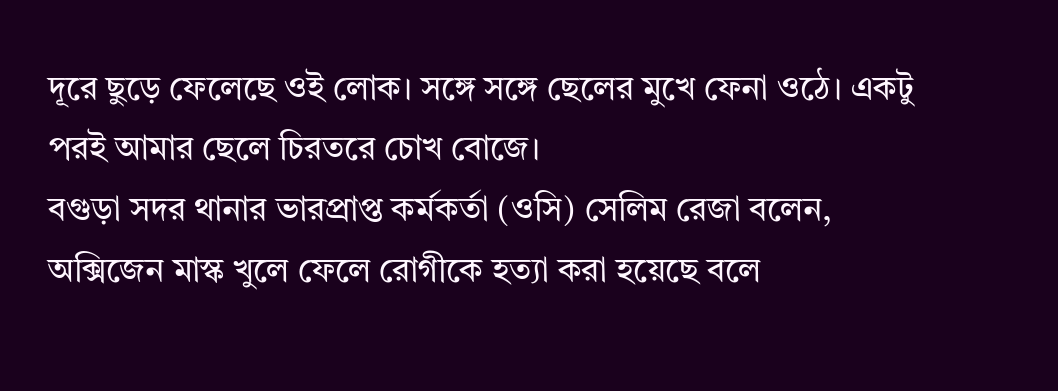দূরে ছুড়ে ফেলেছে ওই লোক। সঙ্গে সঙ্গে ছেলের মুখে ফেনা ওঠে। একটু পরই আমার ছেলে চিরতরে চোখ বোজে।
বগুড়া সদর থানার ভারপ্রাপ্ত কর্মকর্তা (ওসি) সেলিম রেজা বলেন, অক্সিজেন মাস্ক খুলে ফেলে রোগীকে হত্যা করা হয়েছে বলে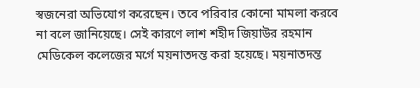স্বজনেরা অভিযোগ করেছেন। তবে পরিবার কোনো মামলা করবে না বলে জানিয়েছে। সেই কারণে লাশ শহীদ জিয়াউর রহমান মেডিকেল কলেজের মর্গে ময়নাতদন্ত করা হয়েছে। ময়নাতদন্ত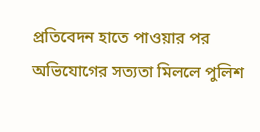প্রতিবেদন হাতে পাওয়ার পর অভিযোগের সত্যতা মিললে পুলিশ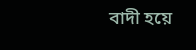বাদী হয়ে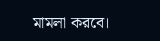মামলা করবে।